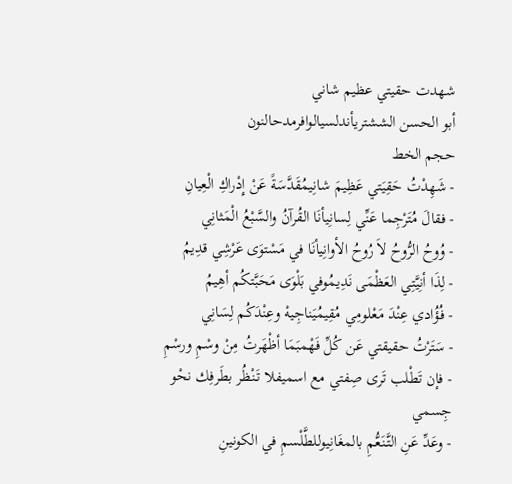شهدت حقيتي عظيم شاني
أبو الحسن الششتريأندلسيالوافرمدحالنون
حجم الخط
- شَهِدْتُ حَقِيَتي عَظِيمَ شانِيمُقَدَّسَةً عَنْ إِدْراكِ الْعِيانِ
- فقالَ مُتَرْجِما عَنِّي لِسانِيأنَا القُرآنُ والسَّبْعُ الْمَثانِي
- وُوحُ الرُّوحُ لاَ رُوحُ الأوانِيأنَا في مَسْتوَى عَرْشِي قدِيمُ
- لِذَا أنِيَّتِي العَظْمَى نَدِيمُوفي بَلْوَى مَحَبَّتكُم أهِيمُ
- فُؤُادي عِنْدَ مَعْلومِي مُقِيمُيَناجِيهْ وعِنْدَكُم لِسَانِي
- سَتَرْتُ حقيقتي عَن كُلِّ فَهْمبَمَا أظْهَرتُ مِنْ وسْمِ ورسْمِ
- فإن تَطْلب تَرى صِفتي مع اسميفلا تَنْظُر بطَرفِك نحْو جِسمي
- وعَدِّ عَنِ التَّنَعُّمِ بالمغَانِيوللطَّلْسمِ في الكونينِ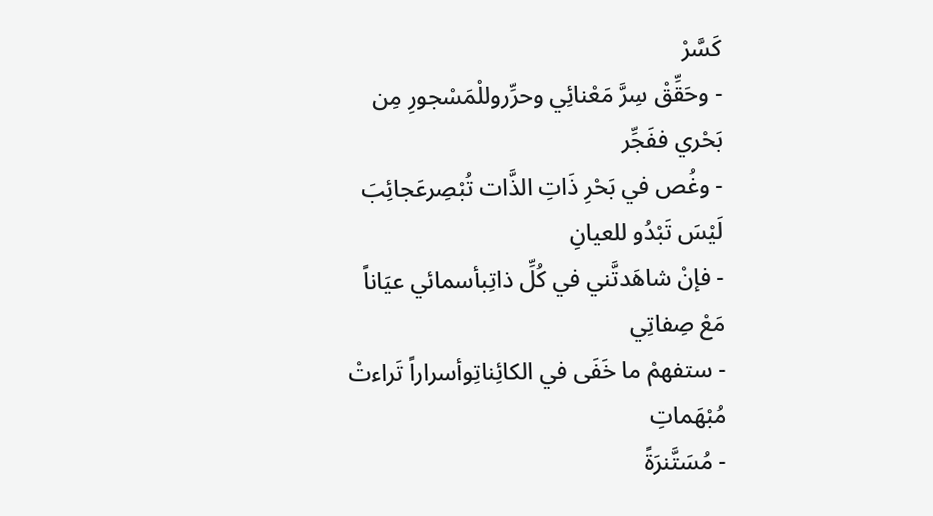كَسَّرْ
- وحَقِّقْ سِرَّ مَعْنائِي وحرِّروللْمَسْجورِ مِن بَحْري ففَجِّر
- وغُص في بَحْرِ ذَاتِ الذَّات تُبْصِرعَجائِبَ لَيْسَ تَبْدُو للعيانِ
- فإنْ شاهَدتَّني في كُلِّ ذاتِبأسمائي عيَاناً مَعْ صِفاتِي
- ستفهمْ ما خَفَى في الكائِناتِوأسراراً تَراءتْ مُبْهَماتِ
- مُسَتَّنرَةً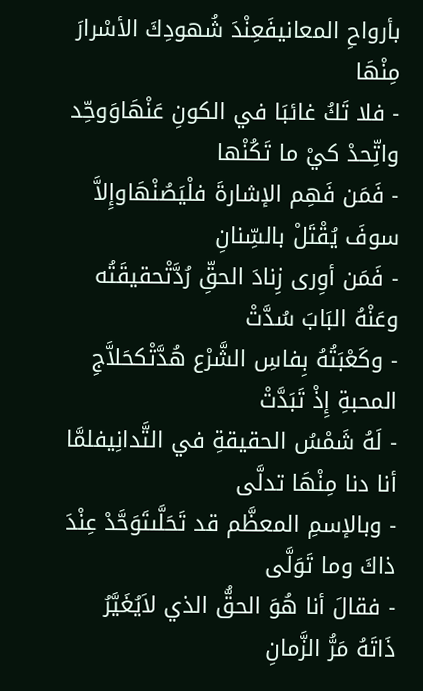بأرواحِ المعانيفَعِنْدَ شُهودِكَ الأسْرارَ مِنْهَا
- فلا تَكُ غائبَا في الكونِ عَنْهَاوَوحِّد واتِّحدْ كيْ ما تَكُنْها
- فَمَن فَهِم الإشارةَ فلْيَصُنْهَاوإِلاَّ سوفَ يُقْتَلْ بالسِّنانِ
- فَمَن أوِرى زِنادَ الحقِّ رُدَّتْحقيقَتُه وعَنْهُ البَابَ سُدَّتْ
- وكَعْبَتُهُ بِفاسِ الشَّرْع هُدَّتْكحَلاَّجِ المحبةِ إِذْ تَبَدَّتْ
- لَهُ شَمْسُ الحقيقةِ في التَّدانِيفلمَّا أنا دنا مِنْهَا تدلَّى
- وبالإسمِ المعظَّم قد تَحَلَّىتَوَحَّدْ عِنْدَ ذاكَ وما تَوَلَّى
- فقالَ أنا هُوَ الحقُّ الذي لاَيُغَيَّرُ ذَاتَهُ مَرُّ الزَّمانِ